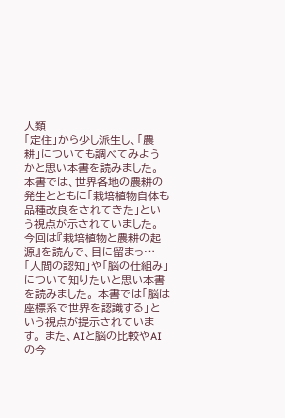人類
「定住」から少し派生し、「農耕」についても調べてみようかと思い本書を読みました。 本書では、世界各地の農耕の発生とともに「栽培植物自体も品種改良をされてきた」という視点が示されていました。 今回は『栽培植物と農耕の起源』を読んで、目に留まっ…
「人間の認知」や「脳の仕組み」について知りたいと思い本書を読みました。 本書では「脳は座標系で世界を認識する」という視点が提示されています。 また、AIと脳の比較やAIの今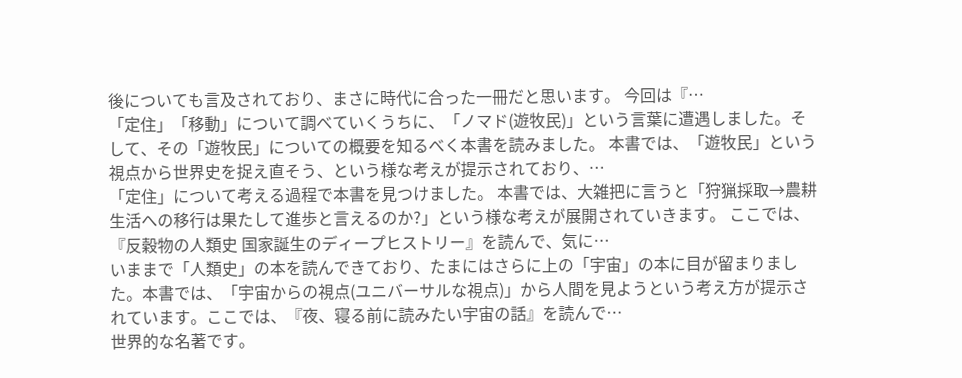後についても言及されており、まさに時代に合った一冊だと思います。 今回は『…
「定住」「移動」について調べていくうちに、「ノマド(遊牧民)」という言葉に遭遇しました。そして、その「遊牧民」についての概要を知るべく本書を読みました。 本書では、「遊牧民」という視点から世界史を捉え直そう、という様な考えが提示されており、…
「定住」について考える過程で本書を見つけました。 本書では、大雑把に言うと「狩猟採取→農耕生活への移行は果たして進歩と言えるのか?」という様な考えが展開されていきます。 ここでは、『反穀物の人類史 国家誕生のディープヒストリー』を読んで、気に…
いままで「人類史」の本を読んできており、たまにはさらに上の「宇宙」の本に目が留まりました。本書では、「宇宙からの視点(ユニバーサルな視点)」から人間を見ようという考え方が提示されています。ここでは、『夜、寝る前に読みたい宇宙の話』を読んで…
世界的な名著です。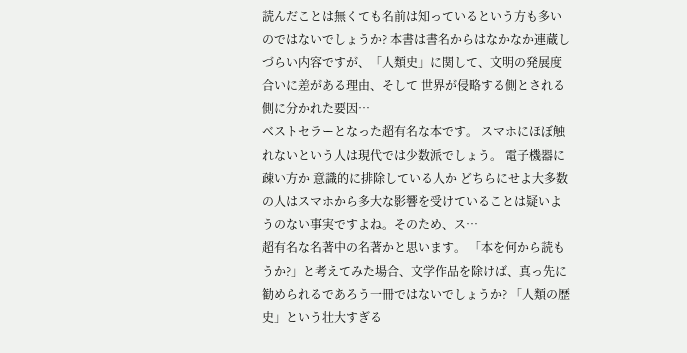読んだことは無くても名前は知っているという方も多いのではないでしょうか? 本書は書名からはなかなか連蔵しづらい内容ですが、「人類史」に関して、文明の発展度合いに差がある理由、そして 世界が侵略する側とされる側に分かれた要因…
ベストセラーとなった超有名な本です。 スマホにほぼ触れないという人は現代では少数派でしょう。 電子機器に疎い方か 意識的に排除している人か どちらにせよ大多数の人はスマホから多大な影響を受けていることは疑いようのない事実ですよね。そのため、ス…
超有名な名著中の名著かと思います。 「本を何から読もうか?」と考えてみた場合、文学作品を除けば、真っ先に勧められるであろう一冊ではないでしょうか? 「人類の歴史」という壮大すぎる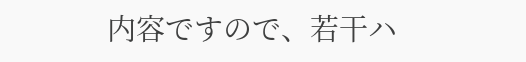内容ですので、若干ハ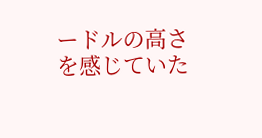ードルの高さを感じていた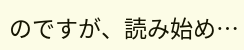のですが、読み始め…